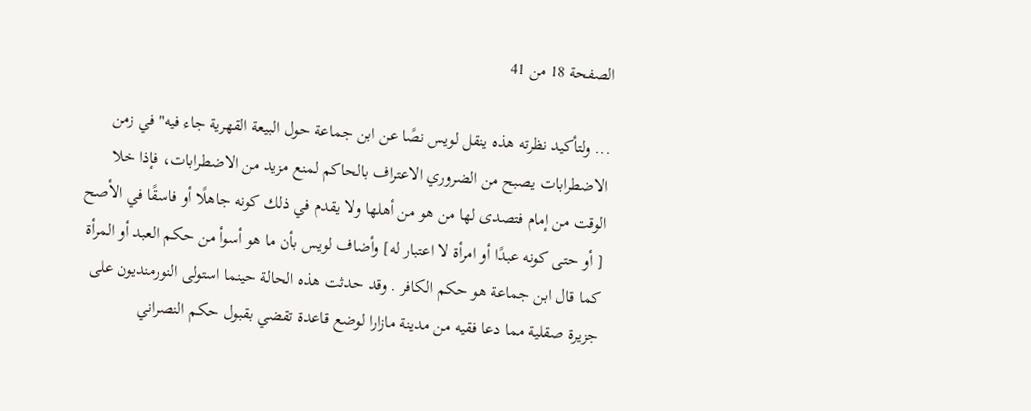الصفحة 18 من 41

... ولتأكيد نظرته هذه ينقل لويس نصًا عن ابن جماعة حول البيعة القهرية جاء فيه"في زمن الاضطرابات يصبح من الضروري الاعتراف بالحاكم لمنع مزيد من الاضطرابات، فإذا خلا الوقت من إمام فتصدى لها من هو من أهلها ولا يقدم في ذلك كونه جاهلًا أو فاسقًا في الأصح [ أو حتى كونه عبدًا أو امرأة لا اعتبار له] وأضاف لويس بأن ما هو أسوأ من حكم العبد أو المرأة كما قال ابن جماعة هو حكم الكافر . وقد حدثت هذه الحالة حينما استولى النورمنديون على جزيرة صقلية مما دعا فقيه من مدينة مازارا لوضع قاعدة تقضي بقبول حكم النصراني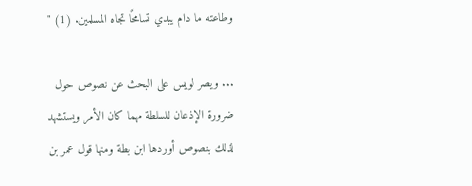وطاعته ما دام يبدي تسامحًا تجاه المسلمين. (1) "

... ويصر لويس على البحث عن نصوص حول ضرورة الإذعان للسلطة مهما كان الأمر ويستشهد لذلك بنصوص أوردها ابن بطة ومنها قول عمر بن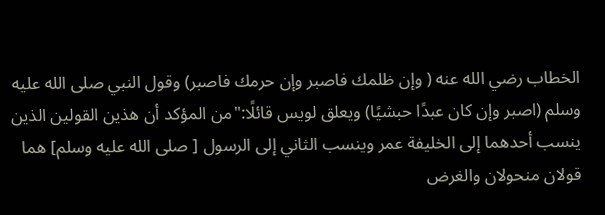الخطاب رضي الله عنه ( وإن ظلمك فاصبر وإن حرمك فاصبر) وقول النبي صلى الله عليه وسلم (اصبر وإن كان عبدًا حبشيًا) ويعلق لويس قائلًا:"من المؤكد أن هذين القولين الذين ينسب أحدهما إلى الخليفة عمر وينسب الثاني إلى الرسول [ صلى الله عليه وسلم] هما قولان منحولان والغرض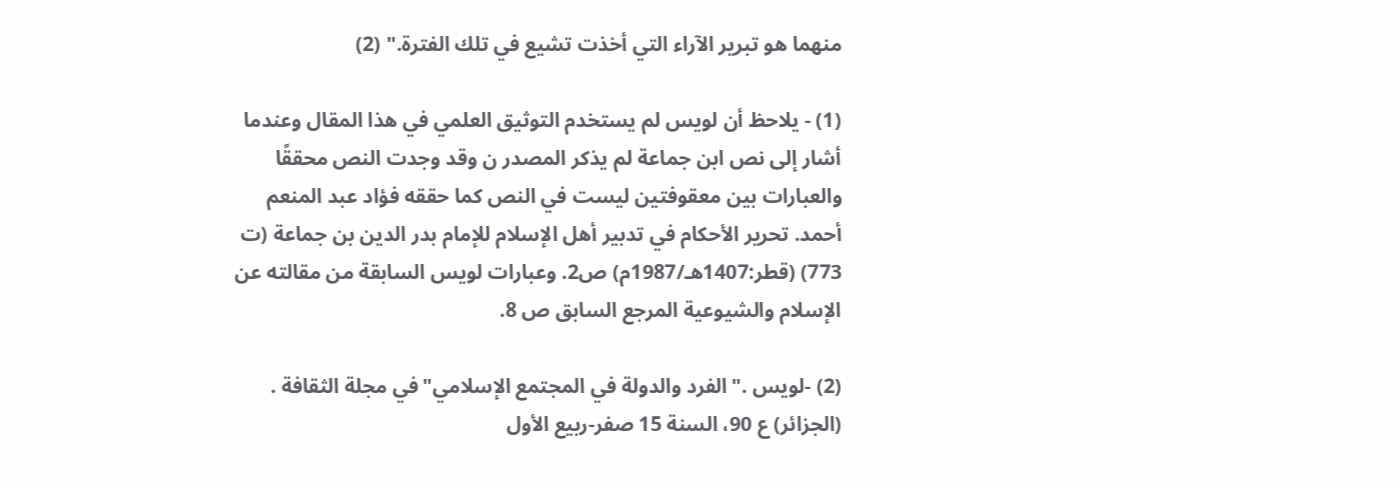منهما هو تبرير الآراء التي أخذت تشيع في تلك الفترة." (2)

(1) - يلاحظ أن لويس لم يستخدم التوثيق العلمي في هذا المقال وعندما أشار إلى نص ابن جماعة لم يذكر المصدر ن وقد وجدت النص محققًا والعبارات بين معقوفتين ليست في النص كما حققه فؤاد عبد المنعم أحمد. تحرير الأحكام في تدبير أهل الإسلام للإمام بدر الدين بن جماعة (ت 773) (قطر:1407هـ/1987م) ص2. وعبارات لويس السابقة من مقالته عن الإسلام والشيوعية المرجع السابق ص 8.

(2) -لويس ."الفرد والدولة في المجتمع الإسلامي"في مجلة الثقافة . (الجزائر) ع 90، السنة 15 صفر-ربيع الأول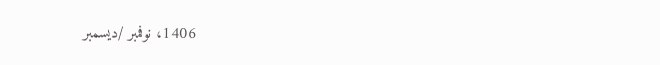1406، نوفمبر /ديسمبر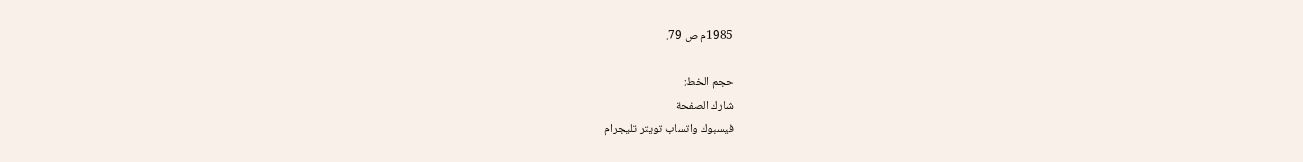1985م ص 79.

حجم الخط:
شارك الصفحة
فيسبوك واتساب تويتر تليجرام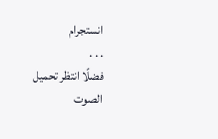انستجرام
. . .
فضلًا انتظر تحميل الصوت